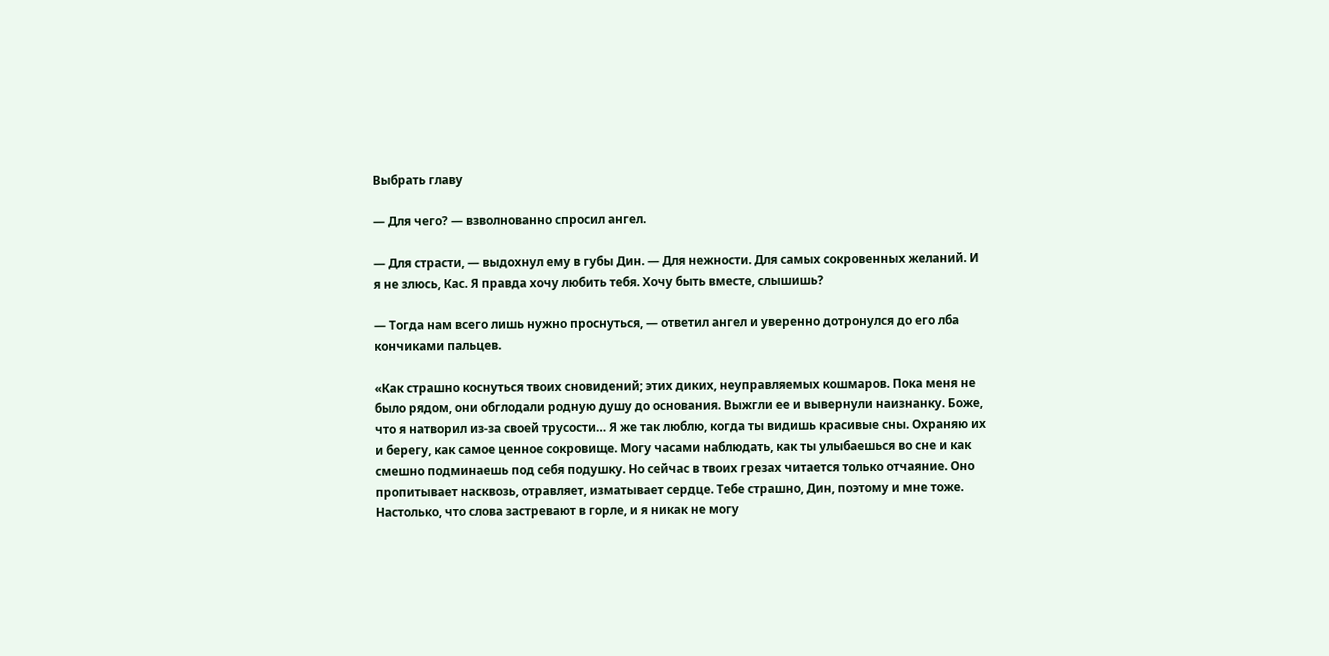Выбрать главу

— Для чего? — взволнованно спросил ангел.

— Для страсти, — выдохнул ему в губы Дин. — Для нежности. Для самых сокровенных желаний. И я не злюсь, Кас. Я правда хочу любить тебя. Хочу быть вместе, слышишь?

— Тогда нам всего лишь нужно проснуться, — ответил ангел и уверенно дотронулся до его лба кончиками пальцев.

«Как страшно коснуться твоих сновидений; этих диких, неуправляемых кошмаров. Пока меня не было рядом, они обглодали родную душу до основания. Выжгли ее и вывернули наизнанку. Боже, что я натворил из-за своей трусости… Я же так люблю, когда ты видишь красивые сны. Охраняю их и берегу, как самое ценное сокровище. Могу часами наблюдать, как ты улыбаешься во сне и как смешно подминаешь под себя подушку. Но сейчас в твоих грезах читается только отчаяние. Оно пропитывает насквозь, отравляет, изматывает сердце. Тебе страшно, Дин, поэтому и мне тоже. Настолько, что слова застревают в горле, и я никак не могу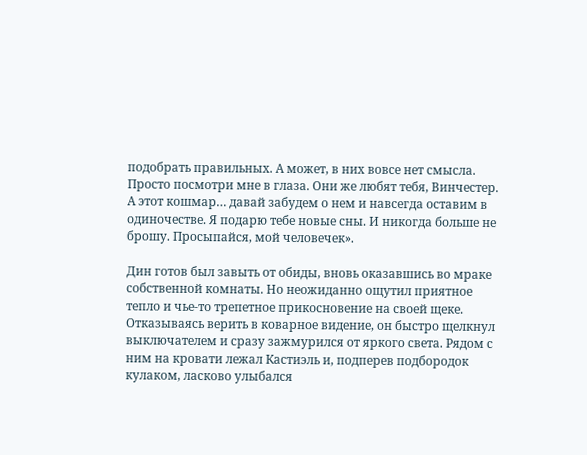подобрать правильных. А может, в них вовсе нет смысла. Просто посмотри мне в глаза. Они же любят тебя, Винчестер. А этот кошмар… давай забудем о нем и навсегда оставим в одиночестве. Я подарю тебе новые сны. И никогда больше не брошу. Просыпайся, мой человечек».

Дин готов был завыть от обиды, вновь оказавшись во мраке собственной комнаты. Но неожиданно ощутил приятное тепло и чье-то трепетное прикосновение на своей щеке. Отказываясь верить в коварное видение, он быстро щелкнул выключателем и сразу зажмурился от яркого света. Рядом с ним на кровати лежал Кастиэль и, подперев подбородок кулаком, ласково улыбался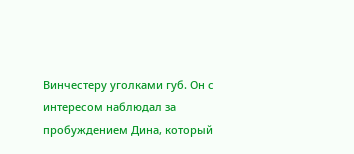Винчестеру уголками губ. Он с интересом наблюдал за пробуждением Дина, который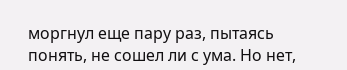моргнул еще пару раз, пытаясь понять, не сошел ли с ума. Но нет,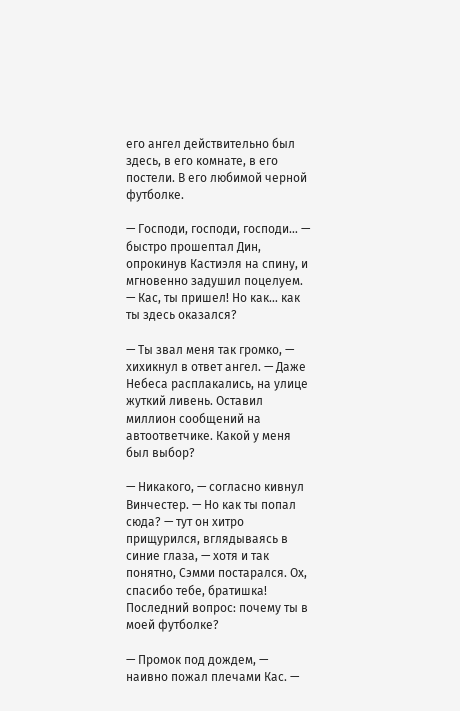его ангел действительно был здесь, в его комнате, в его постели. В его любимой черной футболке.

— Господи, господи, господи… — быстро прошептал Дин, опрокинув Кастиэля на спину, и мгновенно задушил поцелуем. — Кас, ты пришел! Но как… как ты здесь оказался?

— Ты звал меня так громко, — хихикнул в ответ ангел. — Даже Небеса расплакались, на улице жуткий ливень. Оставил миллион сообщений на автоответчике. Какой у меня был выбор?

— Никакого, — согласно кивнул Винчестер. — Но как ты попал сюда? — тут он хитро прищурился, вглядываясь в синие глаза, — хотя и так понятно, Сэмми постарался. Ох, спасибо тебе, братишка! Последний вопрос: почему ты в моей футболке?

— Промок под дождем, — наивно пожал плечами Кас. —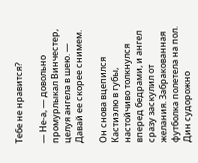Тебе не нравится?

— Не-а, — довольно промурлыкал Винчестер, целуя ангела в шею. — Давай ее скорее снимем.

Он снова вцепился Кастиэлю в губы, настойчиво толкнулся вперед бедрами, и ангел сразу заскулил от желания. Забракованная футболка полетела на пол. Дин судорожно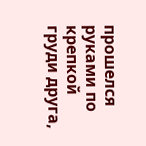прошелся руками по крепкой груди друга,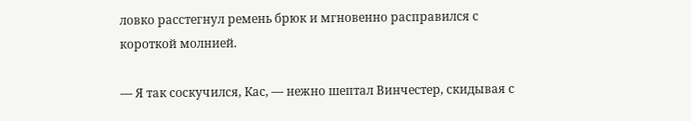ловко расстегнул ремень брюк и мгновенно расправился с короткой молнией.

— Я так соскучился, Кас, — нежно шептал Винчестер, скидывая с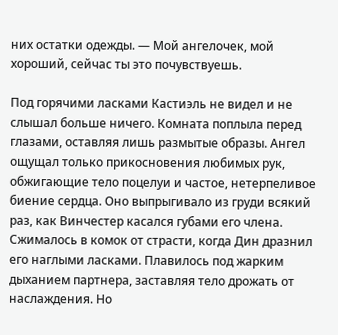них остатки одежды. — Мой ангелочек, мой хороший, сейчас ты это почувствуешь.

Под горячими ласками Кастиэль не видел и не слышал больше ничего. Комната поплыла перед глазами, оставляя лишь размытые образы. Ангел ощущал только прикосновения любимых рук, обжигающие тело поцелуи и частое, нетерпеливое биение сердца. Оно выпрыгивало из груди всякий раз, как Винчестер касался губами его члена. Сжималось в комок от страсти, когда Дин дразнил его наглыми ласками. Плавилось под жарким дыханием партнера, заставляя тело дрожать от наслаждения. Но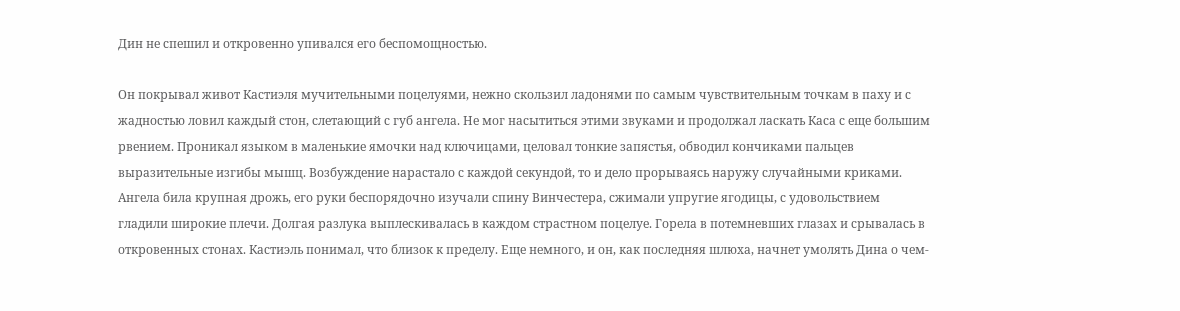Дин не спешил и откровенно упивался его беспомощностью.

Он покрывал живот Кастиэля мучительными поцелуями, нежно скользил ладонями по самым чувствительным точкам в паху и с жадностью ловил каждый стон, слетающий с губ ангела. Не мог насытиться этими звуками и продолжал ласкать Каса с еще большим рвением. Проникал языком в маленькие ямочки над ключицами, целовал тонкие запястья, обводил кончиками пальцев выразительные изгибы мышц. Возбуждение нарастало с каждой секундой, то и дело прорываясь наружу случайными криками. Ангела била крупная дрожь, его руки беспорядочно изучали спину Винчестера, сжимали упругие ягодицы, с удовольствием гладили широкие плечи. Долгая разлука выплескивалась в каждом страстном поцелуе. Горела в потемневших глазах и срывалась в откровенных стонах. Кастиэль понимал, что близок к пределу. Еще немного, и он, как последняя шлюха, начнет умолять Дина о чем-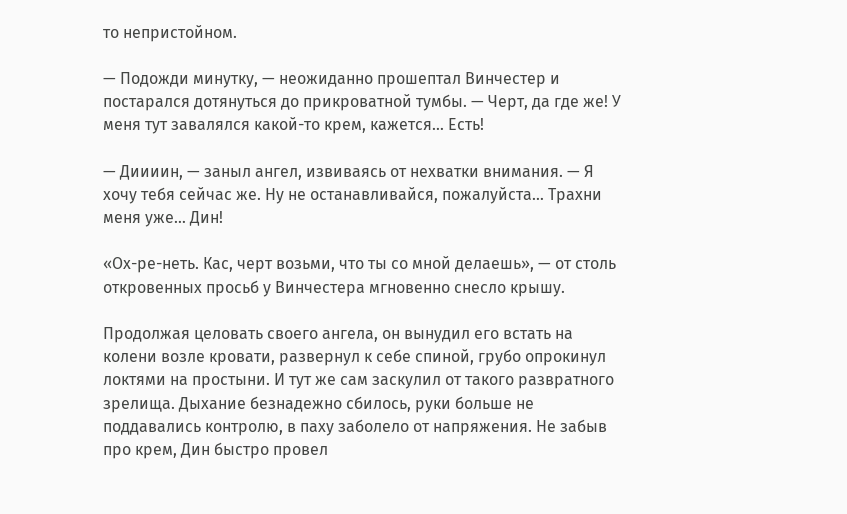то непристойном.

— Подожди минутку, — неожиданно прошептал Винчестер и постарался дотянуться до прикроватной тумбы. — Черт, да где же! У меня тут завалялся какой-то крем, кажется… Есть!

— Диииин, — заныл ангел, извиваясь от нехватки внимания. — Я хочу тебя сейчас же. Ну не останавливайся, пожалуйста… Трахни меня уже… Дин!

«Ох-ре-неть. Кас, черт возьми, что ты со мной делаешь», — от столь откровенных просьб у Винчестера мгновенно снесло крышу.

Продолжая целовать своего ангела, он вынудил его встать на колени возле кровати, развернул к себе спиной, грубо опрокинул локтями на простыни. И тут же сам заскулил от такого развратного зрелища. Дыхание безнадежно сбилось, руки больше не поддавались контролю, в паху заболело от напряжения. Не забыв про крем, Дин быстро провел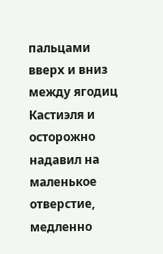пальцами вверх и вниз между ягодиц Кастиэля и осторожно надавил на маленькое отверстие, медленно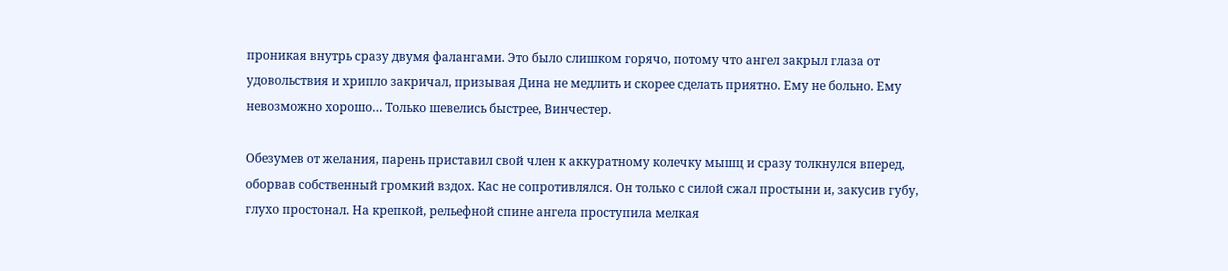проникая внутрь сразу двумя фалангами. Это было слишком горячо, потому что ангел закрыл глаза от удовольствия и хрипло закричал, призывая Дина не медлить и скорее сделать приятно. Ему не больно. Ему невозможно хорошо… Только шевелись быстрее, Винчестер.

Обезумев от желания, парень приставил свой член к аккуратному колечку мышц и сразу толкнулся вперед, оборвав собственный громкий вздох. Кас не сопротивлялся. Он только с силой сжал простыни и, закусив губу, глухо простонал. На крепкой, рельефной спине ангела проступила мелкая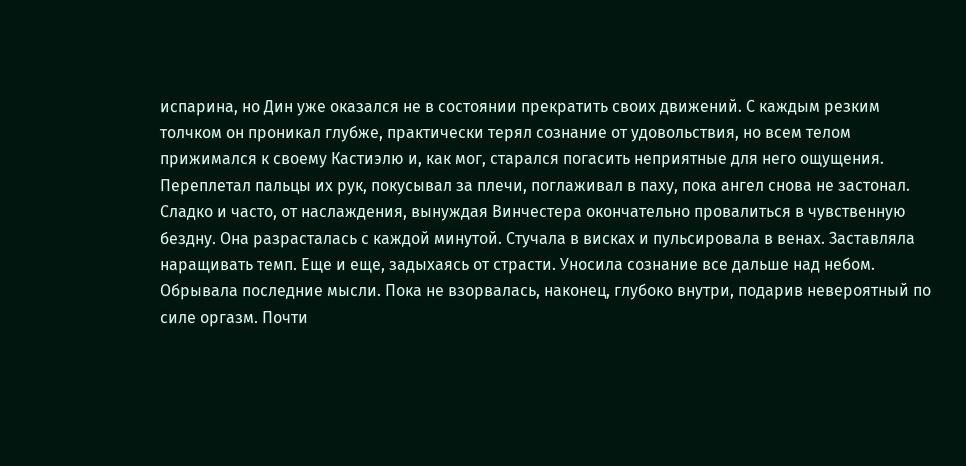испарина, но Дин уже оказался не в состоянии прекратить своих движений. С каждым резким толчком он проникал глубже, практически терял сознание от удовольствия, но всем телом прижимался к своему Кастиэлю и, как мог, старался погасить неприятные для него ощущения. Переплетал пальцы их рук, покусывал за плечи, поглаживал в паху, пока ангел снова не застонал. Сладко и часто, от наслаждения, вынуждая Винчестера окончательно провалиться в чувственную бездну. Она разрасталась с каждой минутой. Стучала в висках и пульсировала в венах. Заставляла наращивать темп. Еще и еще, задыхаясь от страсти. Уносила сознание все дальше над небом. Обрывала последние мысли. Пока не взорвалась, наконец, глубоко внутри, подарив невероятный по силе оргазм. Почти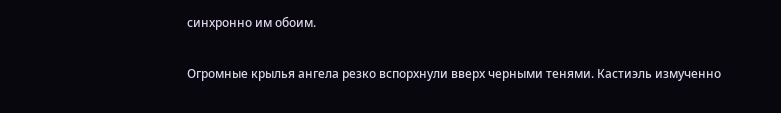синхронно им обоим.

Огромные крылья ангела резко вспорхнули вверх черными тенями. Кастиэль измученно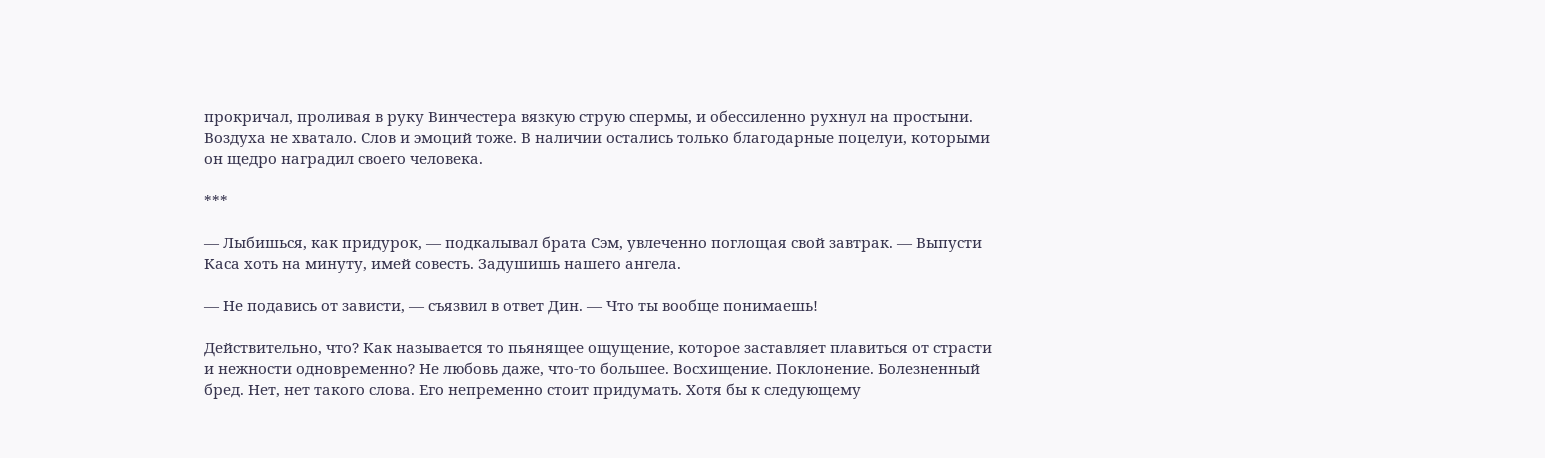прокричал, проливая в руку Винчестера вязкую струю спермы, и обессиленно рухнул на простыни. Воздуха не хватало. Слов и эмоций тоже. В наличии остались только благодарные поцелуи, которыми он щедро наградил своего человека.

***

— Лыбишься, как придурок, — подкалывал брата Сэм, увлеченно поглощая свой завтрак. — Выпусти Каса хоть на минуту, имей совесть. Задушишь нашего ангела.

— Не подавись от зависти, — съязвил в ответ Дин. — Что ты вообще понимаешь!

Действительно, что? Как называется то пьянящее ощущение, которое заставляет плавиться от страсти и нежности одновременно? Не любовь даже, что-то большее. Восхищение. Поклонение. Болезненный бред. Нет, нет такого слова. Его непременно стоит придумать. Хотя бы к следующему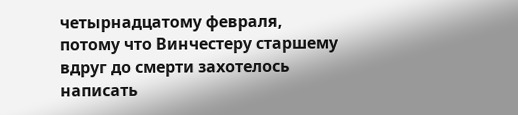четырнадцатому февраля, потому что Винчестеру старшему вдруг до смерти захотелось написать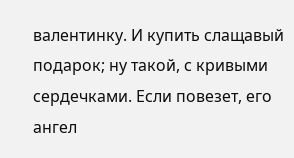валентинку. И купить слащавый подарок; ну такой, с кривыми сердечками. Если повезет, его ангел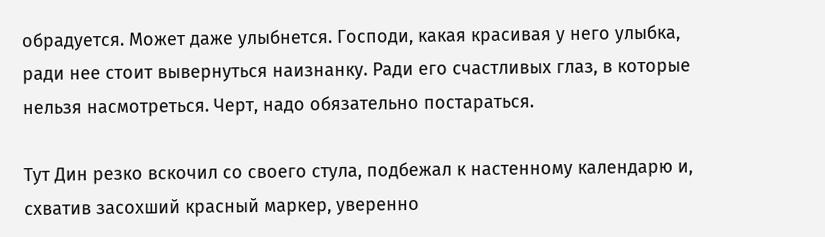обрадуется. Может даже улыбнется. Господи, какая красивая у него улыбка, ради нее стоит вывернуться наизнанку. Ради его счастливых глаз, в которые нельзя насмотреться. Черт, надо обязательно постараться.

Тут Дин резко вскочил со своего стула, подбежал к настенному календарю и, схватив засохший красный маркер, уверенно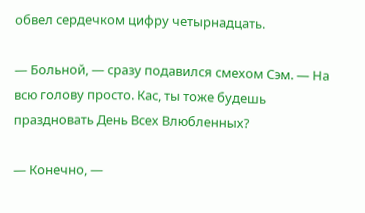обвел сердечком цифру четырнадцать.

— Больной, — сразу подавился смехом Сэм. — На всю голову просто. Кас, ты тоже будешь праздновать День Всех Влюбленных?

— Конечно, —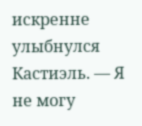искренне улыбнулся Кастиэль. — Я не могу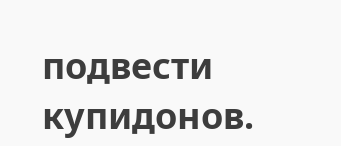подвести купидонов.